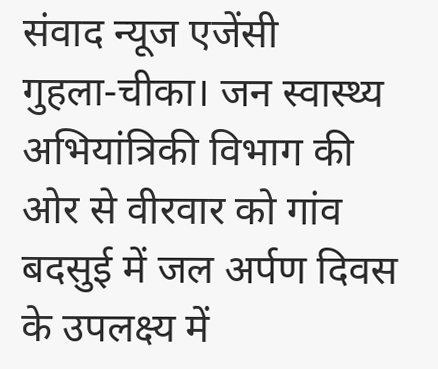संवाद न्यूज एजेंसी
गुहला-चीका। जन स्वास्थ्य अभियांत्रिकी विभाग की ओर से वीरवार को गांव बदसुई में जल अर्पण दिवस के उपलक्ष्य में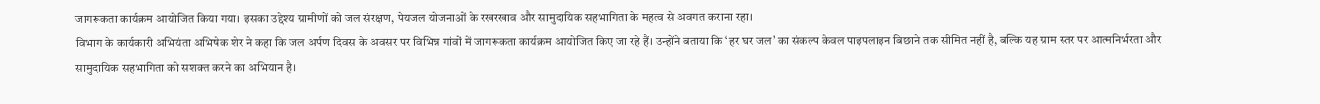जागरूकता कार्यक्रम आयोजित किया गया। इसका उद्देश्य ग्रामीणों को जल संरक्षण, पेयजल योजनाओं के रखरखाव और सामुदायिक सहभागिता के महत्व से अवगत कराना रहा।
विभाग के कार्यकारी अभियंता अभिषेक शेर ने कहा कि जल अर्पण दिवस के अवसर पर विभिन्न गांवों में जागरूकता कार्यक्रम आयोजित किए जा रहे हैं। उन्होंने बताया कि ‘हर घर जल’ का संकल्प केवल पाइपलाइन बिछाने तक सीमित नहीं है, बल्कि यह ग्राम स्तर पर आत्मनिर्भरता और सामुदायिक सहभागिता को सशक्त करने का अभियान है।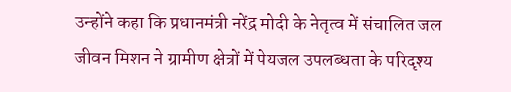उन्होंने कहा कि प्रधानमंत्री नरेंद्र मोदी के नेतृत्व में संचालित जल जीवन मिशन ने ग्रामीण क्षेत्रों में पेयजल उपलब्धता के परिदृश्य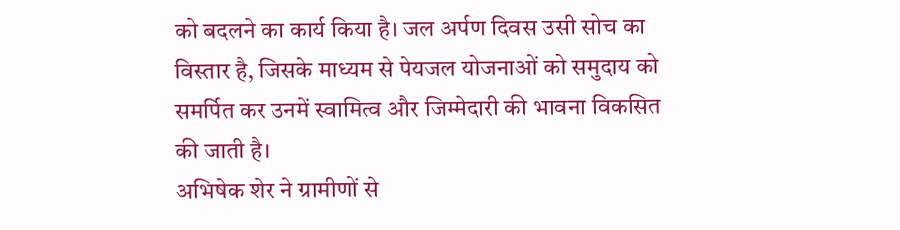को बदलने का कार्य किया है। जल अर्पण दिवस उसी सोच का विस्तार है, जिसके माध्यम से पेयजल योजनाओं को समुदाय को समर्पित कर उनमें स्वामित्व और जिम्मेदारी की भावना विकसित की जाती है।
अभिषेक शेर ने ग्रामीणों से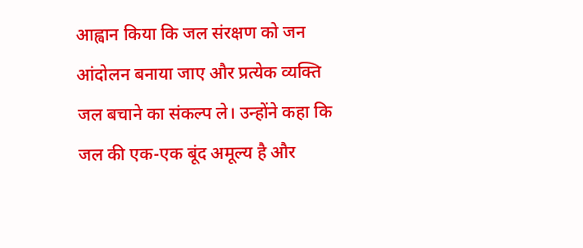आह्वान किया कि जल संरक्षण को जन आंदोलन बनाया जाए और प्रत्येक व्यक्ति जल बचाने का संकल्प ले। उन्होंने कहा कि जल की एक-एक बूंद अमूल्य है और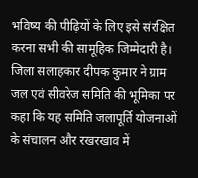भविष्य की पीढ़ियों के लिए इसे संरक्षित करना सभी की सामूहिक जिम्मेदारी है।
जिला सलाहकार दीपक कुमार ने ग्राम जल एवं सीवरेज समिति की भूमिका पर कहा कि यह समिति जलापूर्ति योजनाओं के संचालन और रखरखाव में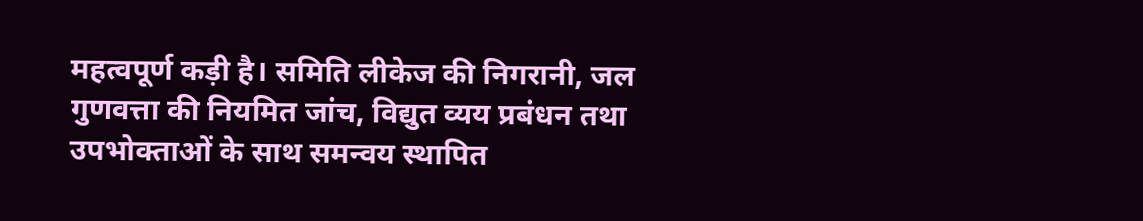महत्वपूर्ण कड़ी है। समिति लीकेज की निगरानी, जल गुणवत्ता की नियमित जांच, विद्युत व्यय प्रबंधन तथा उपभोक्ताओं के साथ समन्वय स्थापित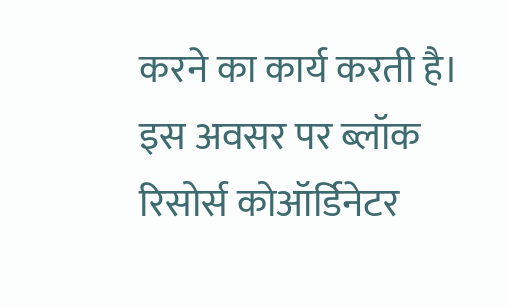करने का कार्य करती है।
इस अवसर पर ब्लॉक रिसोर्स कोऑर्डिनेटर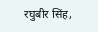रघुबीर सिंह,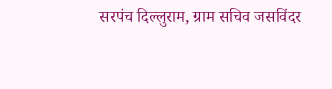सरपंच दिल्लुराम, ग्राम सचिव जसविंदर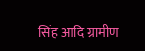सिंह आदि ग्रामीण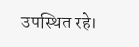उपस्थित रहे।